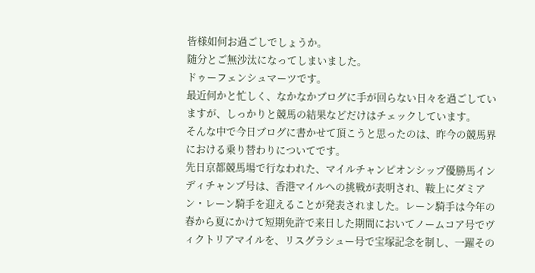皆様如何お過ごしでしょうか。
随分とご無沙汰になってしまいました。
ドゥーフェンシュマーツです。
最近何かと忙しく、なかなかブログに手が回らない日々を過ごしていますが、しっかりと競馬の結果などだけはチェックしています。
そんな中で今日ブログに書かせて頂こうと思ったのは、昨今の競馬界における乗り替わりについてです。
先日京都競馬場で行なわれた、マイルチャンピオンシップ優勝馬インディチャンプ号は、香港マイルへの挑戦が表明され、鞍上にダミアン・レーン騎手を迎えることが発表されました。レーン騎手は今年の春から夏にかけて短期免許で来日した期間においてノームコア号でヴィクトリアマイルを、リスグラシュー号で宝塚記念を制し、一躍その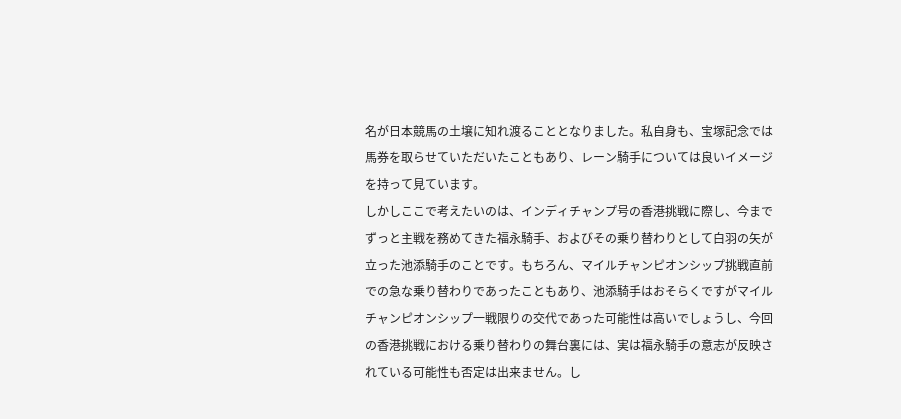名が日本競馬の土壌に知れ渡ることとなりました。私自身も、宝塚記念では馬券を取らせていただいたこともあり、レーン騎手については良いイメージを持って見ています。
しかしここで考えたいのは、インディチャンプ号の香港挑戦に際し、今までずっと主戦を務めてきた福永騎手、およびその乗り替わりとして白羽の矢が立った池添騎手のことです。もちろん、マイルチャンピオンシップ挑戦直前での急な乗り替わりであったこともあり、池添騎手はおそらくですがマイルチャンピオンシップ一戦限りの交代であった可能性は高いでしょうし、今回の香港挑戦における乗り替わりの舞台裏には、実は福永騎手の意志が反映されている可能性も否定は出来ません。し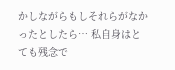かしながらもしそれらがなかったとしたら… 私自身はとても残念で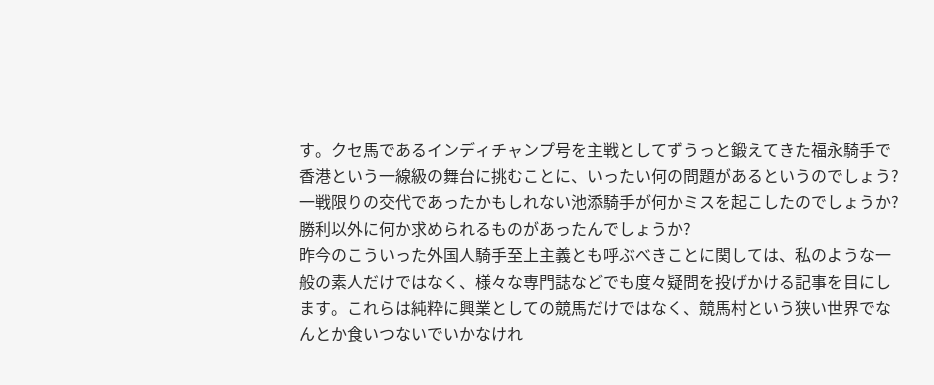す。クセ馬であるインディチャンプ号を主戦としてずうっと鍛えてきた福永騎手で香港という一線級の舞台に挑むことに、いったい何の問題があるというのでしょう? 一戦限りの交代であったかもしれない池添騎手が何かミスを起こしたのでしょうか?勝利以外に何か求められるものがあったんでしょうか?
昨今のこういった外国人騎手至上主義とも呼ぶべきことに関しては、私のような一般の素人だけではなく、様々な専門誌などでも度々疑問を投げかける記事を目にします。これらは純粋に興業としての競馬だけではなく、競馬村という狭い世界でなんとか食いつないでいかなけれ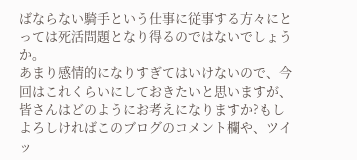ばならない騎手という仕事に従事する方々にとっては死活問題となり得るのではないでしょうか。
あまり感情的になりすぎてはいけないので、今回はこれくらいにしておきたいと思いますが、皆さんはどのようにお考えになりますか?もしよろしければこのブログのコメント欄や、ツイッ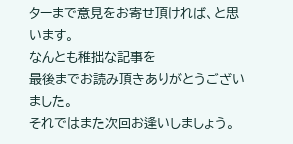ターまで意見をお寄せ頂ければ、と思います。
なんとも稚拙な記事を
最後までお読み頂きありがとうございました。
それではまた次回お逢いしましょう。